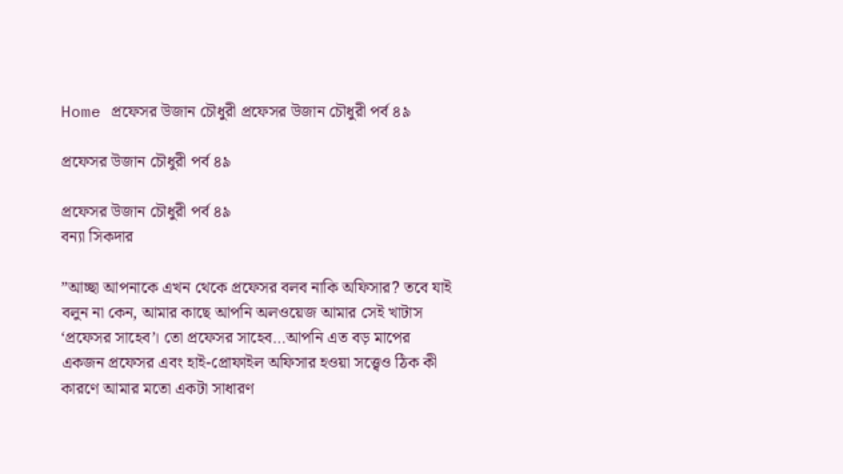Home প্রফেসর উজান চৌধুরী প্রফেসর উজান চৌধুরী পর্ব ৪৯

প্রফেসর উজান চৌধুরী পর্ব ৪৯

প্রফেসর উজান চৌধুরী পর্ব ৪৯
বন্যা সিকদার

”আচ্ছা আপনাকে এখন থেকে প্রফেসর বলব নাকি অফিসার? তবে যাই বলুন না কেন‚ আমার কাছে আপনি অলওয়েজ আমার সেই খাটাস ‘প্রফেসর সাহেব’। তো প্রফেসর সাহেব…আপনি এত বড় মাপের একজন প্রফেসর এবং হাই-প্রোফাইল অফিসার হওয়া সত্ত্বেও ঠিক কী কারণে আমার মতো একটা সাধারণ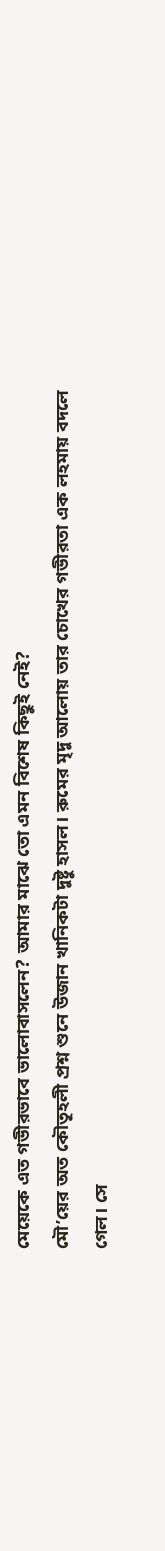মেয়েকে এত গভীরভাবে ভালোবাসলেন? আমার মাঝে তো এমন বিশেষ কিছুই নেই?
মৌ’য়ের অত কৌতূহলী প্রশ্ন শুনে উজান খানিকটা দুষ্টু হাসল। রুমের মৃদু আলোয় তার চোখের গভীরতা এক লহমায় বদলে গেল। সে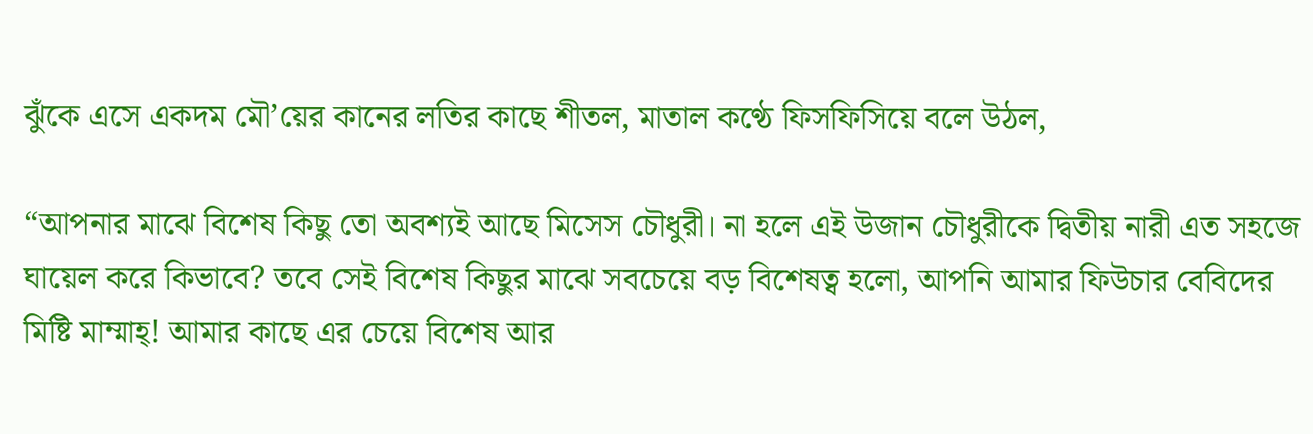ঝুঁকে এসে একদম মৌ’য়ের কানের লতির কাছে শীতল‚ মাতাল কণ্ঠে ফিসফিসিয়ে বলে উঠল‚

“আপনার মাঝে বিশেষ কিছু তো অবশ্যই আছে মিসেস চৌধুরী। না হলে এই উজান চৌধুরীকে দ্বিতীয় নারী এত সহজে ঘায়েল করে কিভাবে? তবে সেই বিশেষ কিছুর মাঝে সবচেয়ে বড় বিশেষত্ব হলো‚ আপনি আমার ফিউচার বেবিদের মিষ্টি মাম্মাহ্! আমার কাছে এর চেয়ে বিশেষ আর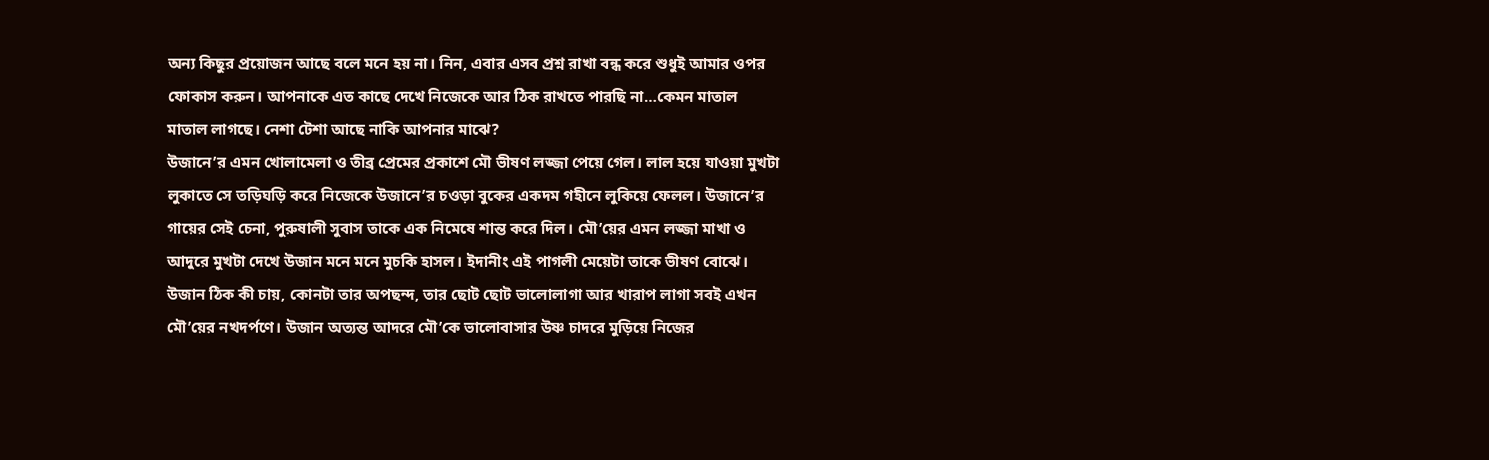অন্য কিছুর প্রয়োজন আছে বলে মনে হয় না। নিন‚ এবার এসব প্রশ্ন রাখা বন্ধ করে শুধুই আমার ওপর ফোকাস করুন। আপনাকে এত কাছে দেখে নিজেকে আর ঠিক রাখতে পারছি না…কেমন মাতাল মাতাল লাগছে। নেশা টেশা আছে নাকি আপনার মাঝে?
উজানে’র এমন খোলামেলা ও তীব্র প্রেমের প্রকাশে মৌ ভীষণ লজ্জা পেয়ে গেল। লাল হয়ে যাওয়া মুখটা লুকাতে সে তড়িঘড়ি করে নিজেকে উজানে’র চওড়া বুকের একদম গহীনে লুকিয়ে ফেলল। উজানে’র গায়ের সেই চেনা‚ পুরুষালী সুবাস তাকে এক নিমেষে শান্ত করে দিল। মৌ’য়ের এমন লজ্জা মাখা ও আদুরে মুখটা দেখে উজান মনে মনে মুচকি হাসল। ইদানীং এই পাগলী মেয়েটা তাকে ভীষণ বোঝে। উজান ঠিক কী চায়‚ কোনটা তার অপছন্দ‚ তার ছোট ছোট ভালোলাগা আর খারাপ লাগা সবই এখন মৌ’য়ের নখদর্পণে। উজান অত্যন্ত আদরে মৌ’কে ভালোবাসার উষ্ণ চাদরে মুড়িয়ে নিজের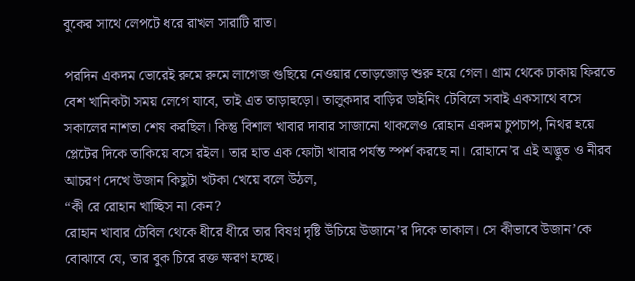বুকের সাথে লেপটে ধরে রাখল সারাটি রাত।

পরদিন একদম ভোরেই রুমে রুমে লাগেজ গুছিয়ে নেওয়ার তোড়জোড় শুরু হয়ে গেল। গ্রাম থেকে ঢাকায় ফিরতে বেশ খানিকটা সময় লেগে যাবে‚ তাই এত তাড়াহুড়ো। তালুকদার বাড়ির ডাইনিং টেবিলে সবাই একসাথে বসে সকালের নাশতা শেষ করছিল। কিন্তু বিশাল খাবার দাবার সাজানো থাকলেও রোহান একদম চুপচাপ‚ নিথর হয়ে প্লেটের দিকে তাকিয়ে বসে রইল। তার হাত এক ফোটা খাবার পর্যন্ত স্পর্শ করছে না। রোহানে’র এই অদ্ভুত ও নীরব আচরণ দেখে উজান কিছুটা খটকা খেয়ে বলে উঠল‚
“কী রে রোহান খাচ্ছিস না কেন?
রোহান খাবার টেবিল থেকে ধীরে ধীরে তার বিষণ্ন দৃষ্টি উঁচিয়ে উজানে’র দিকে তাকাল। সে কীভাবে উজান’কে বোঝাবে যে‚ তার বুক চিরে রক্ত ক্ষরণ হচ্ছে।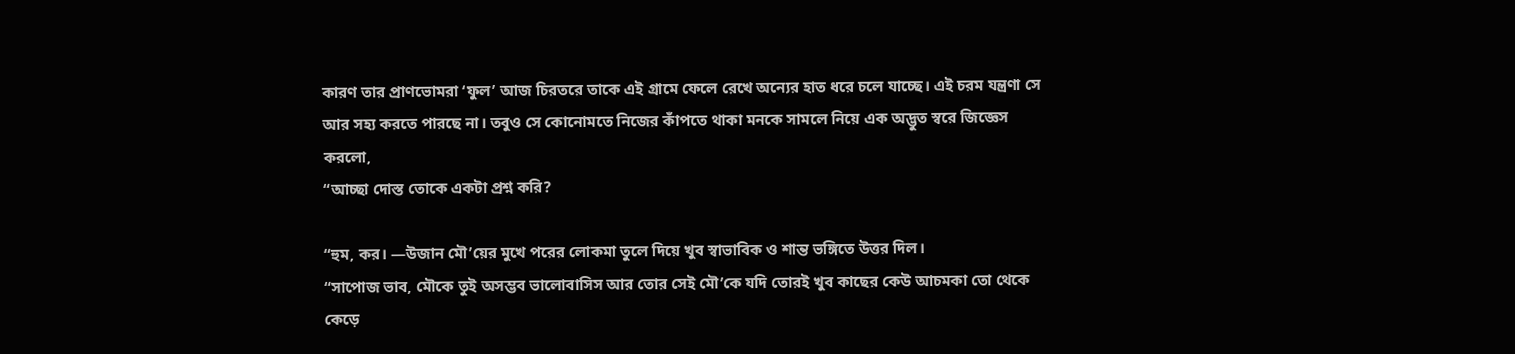কারণ তার প্রাণভোমরা ‘ফুল’ আজ চিরতরে তাকে এই গ্রামে ফেলে রেখে অন্যের হাত ধরে চলে যাচ্ছে। এই চরম যন্ত্রণা সে আর সহ্য করতে পারছে না। তবুও সে কোনোমতে নিজের কাঁপতে থাকা মনকে সামলে নিয়ে এক অদ্ভুত স্বরে জিজ্ঞেস করলো‚
“আচ্ছা দোস্ত তোকে একটা প্রশ্ন করি?

“হুম‚ কর। —উজান মৌ’য়ের মুখে পরের লোকমা তুলে দিয়ে খুব স্বাভাবিক ও শান্ত ভঙ্গিতে উত্তর দিল।
“সাপোজ ভাব‚ মৌকে তুই অসম্ভব ভালোবাসিস আর তোর সেই মৌ’কে যদি তোরই খুব কাছের কেউ আচমকা তো থেকে কেড়ে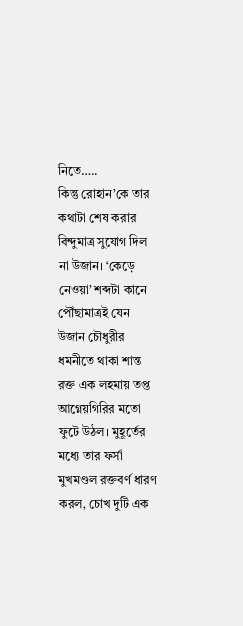নিতে…..
কিন্তু রোহান’কে তার কথাটা শেষ করার বিন্দুমাত্র সুযোগ দিল না উজান। ‘কেড়ে নেওয়া’ শব্দটা কানে পৌঁছামাত্রই যেন উজান চৌধুরীর ধমনীতে থাকা শান্ত রক্ত এক লহমায় তপ্ত আগ্নেয়গিরির মতো ফুটে উঠল। মুহূর্তের মধ্যে তার ফর্সা মুখমণ্ডল রক্তবর্ণ ধারণ করল‚ চোখ দুটি এক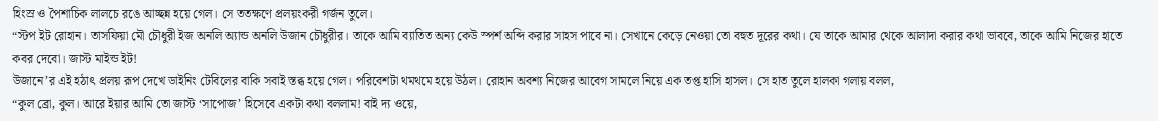হিংস্র ও পৈশাচিক লালচে রঙে আচ্ছন্ন হয়ে গেল। সে ততক্ষণে প্রলয়ংকরী গর্জন তুলে।
“স্টপ ইট রোহান। তাসফিয়া মৌ চৌধুরী ইজ অনলি অ্যান্ড অনলি উজান চৌধুরীর। তাকে আমি ব্যাতিত অন্য কেউ স্পর্শ অব্দি করার সাহস পাবে না। সেখানে কেড়ে নেওয়া তো বহুত দূরের কথা। যে তাকে আমার থেকে আলাদা করার কথা ভাববে‚ তাকে আমি নিজের হাতে কবর দেবো। জাস্ট মাইন্ড ইট!
উজানে’র এই হঠাৎ প্রলয় রূপ দেখে ডাইনিং টেবিলের বাকি সবাই স্তব্ধ হয়ে গেল। পরিবেশটা থমথমে হয়ে উঠল। রোহান অবশ্য নিজের আবেগ সামলে নিয়ে এক তপ্ত হাসি হাসল। সে হাত তুলে হালকা গলায় বলল‚
“কুল ব্রো‚ কুল। আরে ইয়ার আমি তো জাস্ট ‘সাপোজ’ হিসেবে একটা কথা বললাম! বাই দ্য ওয়ে‚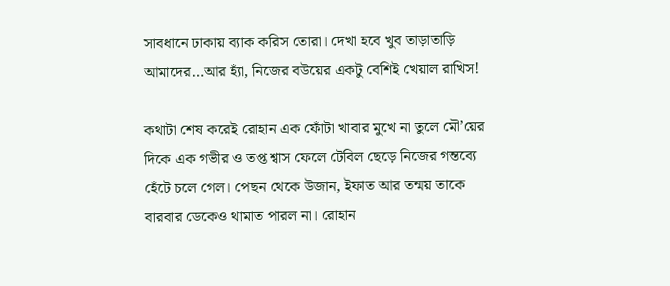সাবধানে ঢাকায় ব্যাক করিস তোরা। দেখা হবে খুব তাড়াতাড়ি আমাদের…আর হ্যাঁ‚ নিজের বউয়ের একটু বেশিই খেয়াল রাখিস!

কথাটা শেষ করেই রোহান এক ফোঁটা খাবার মুখে না তুলে মৌ’য়ের দিকে এক গভীর ও তপ্ত শ্বাস ফেলে টেবিল ছেড়ে নিজের গন্তব্যে হেঁটে চলে গেল। পেছন থেকে উজান‚ ইফাত আর তন্ময় তাকে বারবার ডেকেও থামাত পারল না। রোহান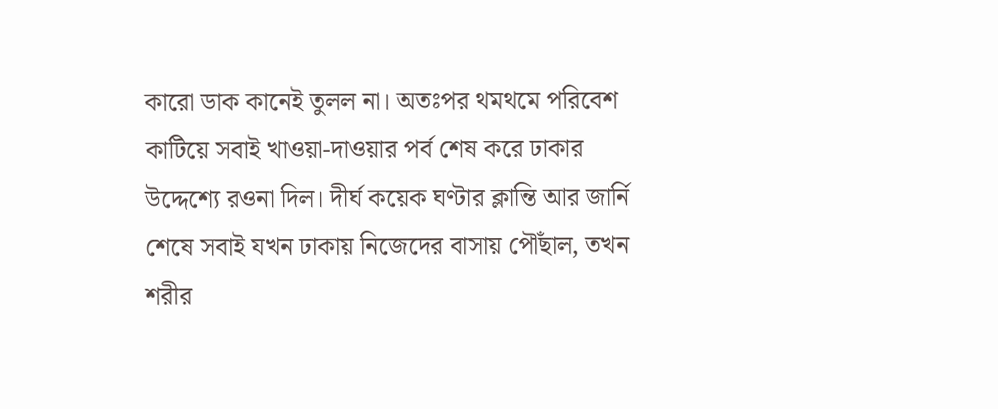কারো ডাক কানেই তুলল না। অতঃপর থমথমে পরিবেশ কাটিয়ে সবাই খাওয়া-দাওয়ার পর্ব শেষ করে ঢাকার উদ্দেশ্যে রওনা দিল। দীর্ঘ কয়েক ঘণ্টার ক্লান্তি আর জার্নি শেষে সবাই যখন ঢাকায় নিজেদের বাসায় পৌঁছাল‚ তখন শরীর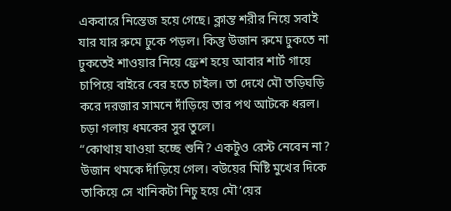একবারে নিস্তেজ হয়ে গেছে। ক্লান্ত শরীর নিয়ে সবাই যার যার রুমে ঢুকে পড়ল। কিন্তু উজান রুমে ঢুকতে না ঢুকতেই শাওয়ার নিয়ে ফ্রেশ হয়ে আবার শার্ট গায়ে চাপিয়ে বাইরে বের হতে চাইল। তা দেখে মৌ তড়িঘড়ি করে দরজার সামনে দাঁড়িয়ে তার পথ আটকে ধরল। চড়া গলায় ধমকের সুর তুলে।
“কোথায় যাওয়া হচ্ছে শুনি? একটুও রেস্ট নেবেন না?
উজান থমকে দাঁড়িয়ে গেল। বউয়ের মিষ্টি মুখের দিকে তাকিয়ে সে খানিকটা নিচু হয়ে মৌ’য়ের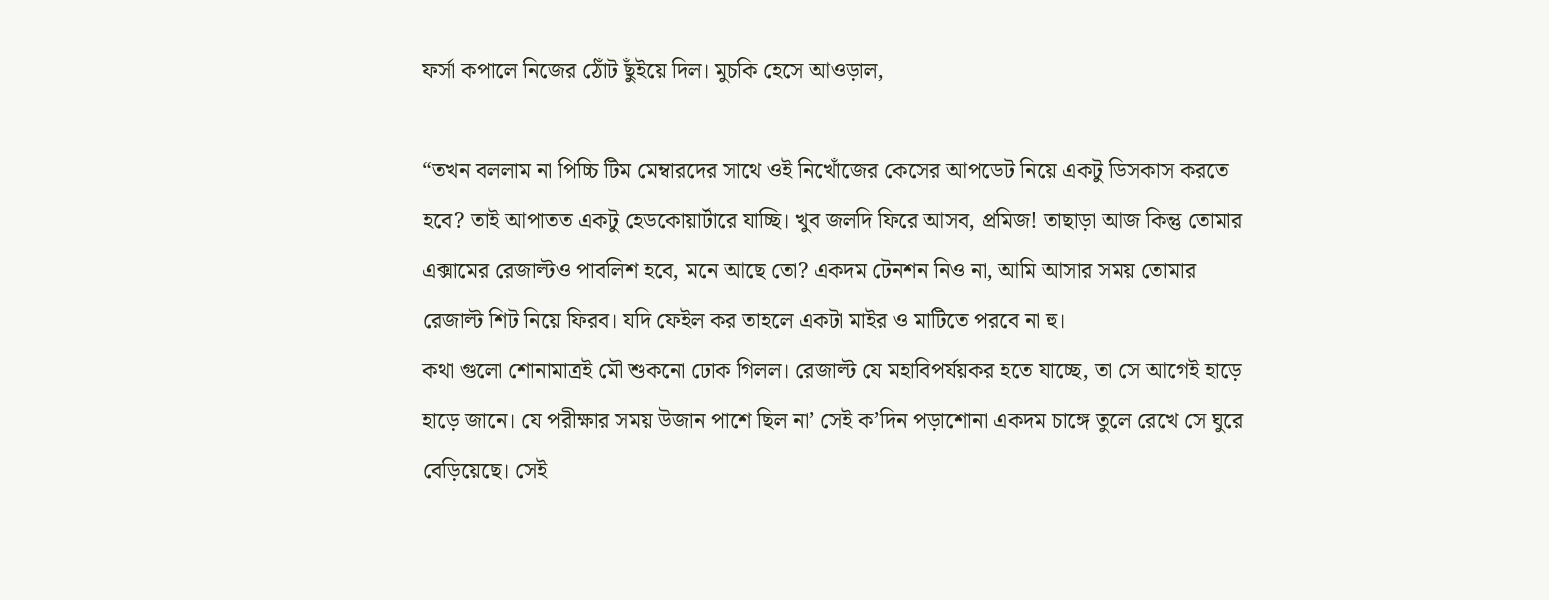ফর্সা কপালে নিজের ঠোঁট ছুঁইয়ে দিল। মুচকি হেসে আওড়াল‚

“তখন বললাম না পিচ্চি টিম মেম্বারদের সাথে ওই নিখোঁজের কেসের আপডেট নিয়ে একটু ডিসকাস করতে হবে? তাই আপাতত একটু হেডকোয়ার্টারে যাচ্ছি। খুব জলদি ফিরে আসব‚ প্রমিজ! তাছাড়া আজ কিন্তু তোমার এক্সামের রেজাল্টও পাবলিশ হবে‚ মনে আছে তো? একদম টেনশন নিও না‚ আমি আসার সময় তোমার রেজাল্ট শিট নিয়ে ফিরব। যদি ফেইল কর তাহলে একটা মাইর ও মাটিতে পরবে না হু।
কথা গুলো শোনামাত্রই মৌ শুকনো ঢোক গিলল। রেজাল্ট যে মহাবিপর্যয়কর হতে যাচ্ছে‚ তা সে আগেই হাড়ে হাড়ে জানে। যে পরীক্ষার সময় উজান পাশে ছিল না’ সেই ক’দিন পড়াশোনা একদম চাঙ্গে তুলে রেখে সে ঘুরে বেড়িয়েছে। সেই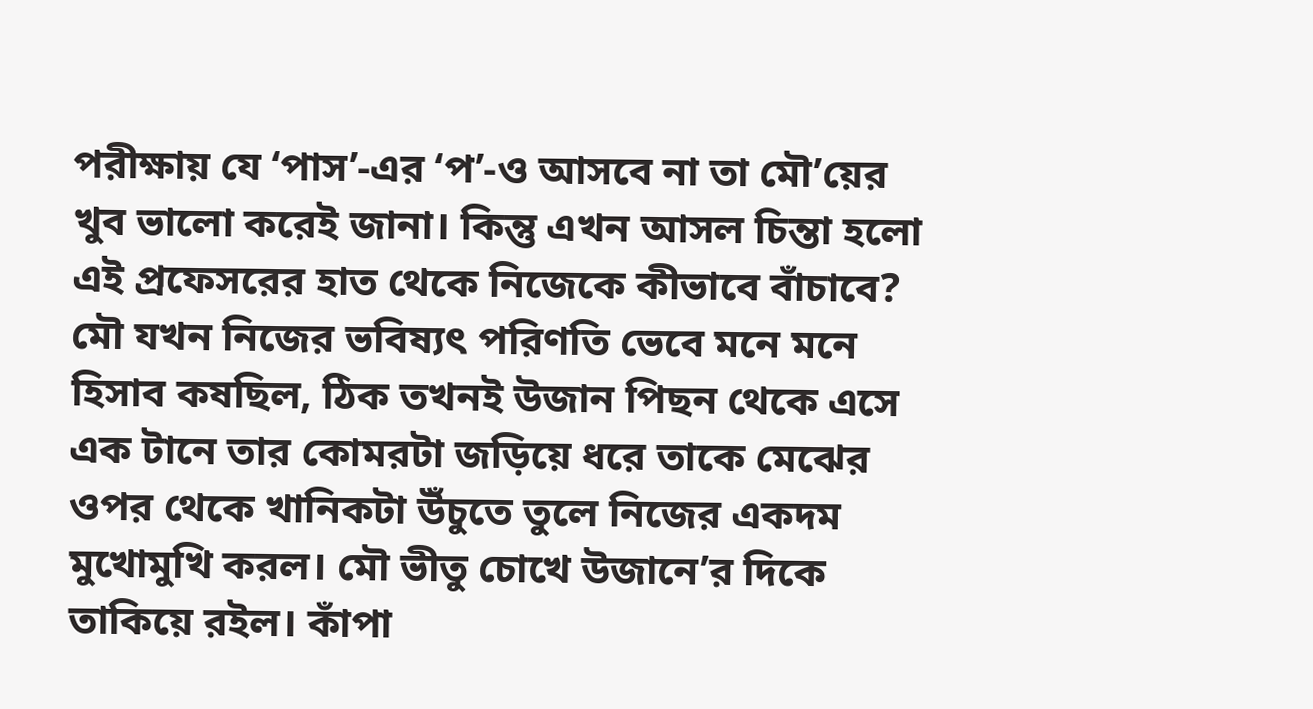পরীক্ষায় যে ‘পাস’-এর ‘প’-ও আসবে না তা মৌ’য়ের খুব ভালো করেই জানা। কিন্তু এখন আসল চিন্তা হলো এই প্রফেসরের হাত থেকে নিজেকে কীভাবে বাঁচাবে? মৌ যখন নিজের ভবিষ্যৎ পরিণতি ভেবে মনে মনে হিসাব কষছিল‚ ঠিক তখনই উজান পিছন থেকে এসে এক টানে তার কোমরটা জড়িয়ে ধরে তাকে মেঝের ওপর থেকে খানিকটা উঁচুতে তুলে নিজের একদম মুখোমুখি করল। মৌ ভীতু চোখে উজানে’র দিকে তাকিয়ে রইল। কাঁপা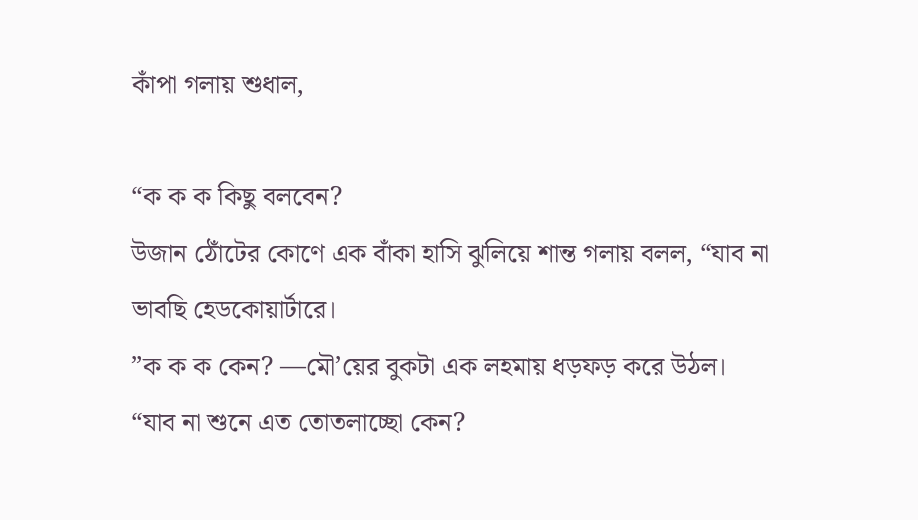কাঁপা গলায় শুধাল‚

“ক ক ক কিছু বলবেন?
উজান ঠোঁটের কোণে এক বাঁকা হাসি ঝুলিয়ে শান্ত গলায় বলল‚ “যাব না ভাবছি হেডকোয়ার্টারে।
”ক ক ক কেন? —মৌ’য়ের বুকটা এক লহমায় ধড়ফড় করে উঠল।
“যাব না শুনে এত তোতলাচ্ছো কেন?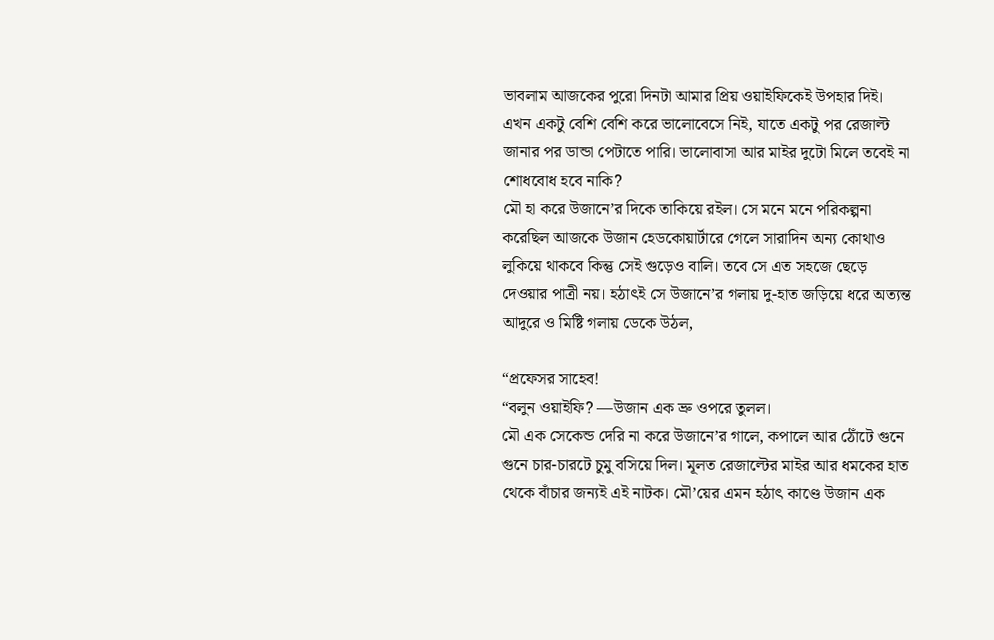ভাবলাম আজকের পুরো দিনটা আমার প্রিয় ওয়াইফিকেই উপহার দিই। এখন একটু বেশি বেশি করে ভালোবেসে নিই‚ যাতে একটু পর রেজাল্ট জানার পর ডান্ডা পেটাতে পারি। ভালোবাসা আর মাইর দুটো মিলে তবেই না শোধবোধ হবে নাকি?
মৌ হা করে উজানে’র দিকে তাকিয়ে রইল। সে মনে মনে পরিকল্পনা করেছিল আজকে উজান হেডকোয়ার্টারে গেলে সারাদিন অন্য কোথাও লুকিয়ে থাকবে কিন্তু সেই গুড়েও বালি। তবে সে এত সহজে ছেড়ে দেওয়ার পাত্রী নয়। হঠাৎই সে উজানে’র গলায় দু-হাত জড়িয়ে ধরে অত্যন্ত আদুরে ও মিষ্টি গলায় ডেকে উঠল‚

“প্রফেসর সাহেব!
“বলুন ওয়াইফি? —উজান এক ভ্রু ওপরে তুলল।
মৌ এক সেকেন্ড দেরি না করে উজানে’র গালে‚ কপালে আর ঠোঁটে গুনে গুনে চার-চারটে চুমু বসিয়ে দিল। মূলত রেজাল্টের মাইর আর ধমকের হাত থেকে বাঁচার জন্যই এই নাটক। মৌ’য়ের এমন হঠাৎ কাণ্ডে উজান এক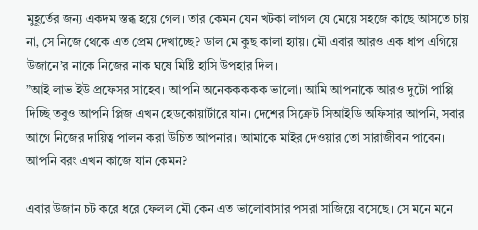মুহূর্তের জন্য একদম স্তব্ধ হয়ে গেল। তার কেমন যেন খটকা লাগল যে মেয়ে সহজে কাছে আসতে চায় না‚ সে নিজে থেকে এত প্রেম দেখাচ্ছে? ডাল মে কুছ কালা হ্যায়। মৌ এবার আরও এক ধাপ এগিয়ে উজানে’র নাকে নিজের নাক ঘষে মিষ্টি হাসি উপহার দিল।
”আই লাভ ইউ প্রফেসর সাহেব। আপনি অনেককককক ভালো। আমি আপনাকে আরও দুটো পাপ্পি দিচ্ছি তবুও আপনি প্লিজ এখন হেডকোয়ার্টারে যান। দেশের সিক্রেট সিআইডি অফিসার আপনি‚ সবার আগে নিজের দায়িত্ব পালন করা উচিত আপনার। আমাকে মাইর দেওয়ার তো সারাজীবন পাবেন। আপনি বরং এখন কাজে যান কেমন?

এবার উজান চট করে ধরে ফেলল মৌ কেন এত ভালোবাসার পসরা সাজিয়ে বসেছে। সে মনে মনে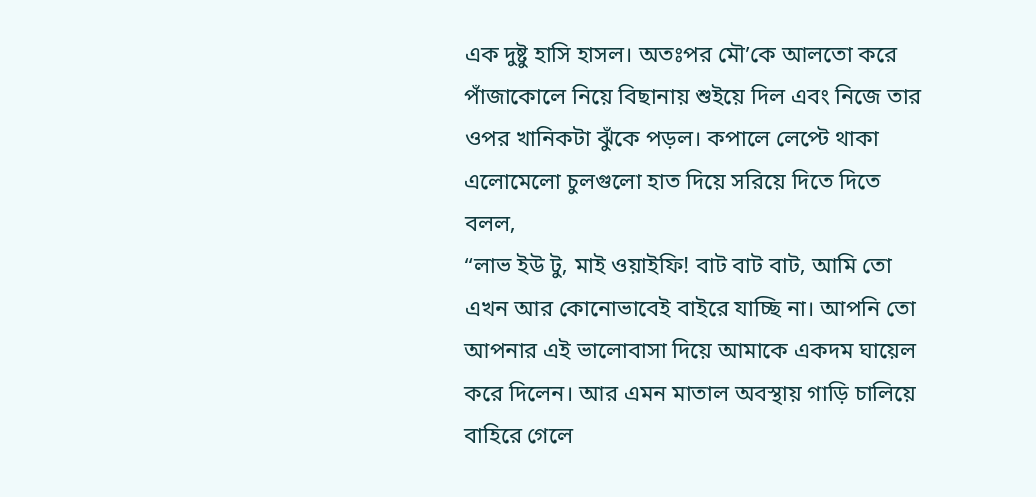এক দুষ্টু হাসি হাসল। অতঃপর মৌ’কে আলতো করে পাঁজাকোলে নিয়ে বিছানায় শুইয়ে দিল এবং নিজে তার ওপর খানিকটা ঝুঁকে পড়ল। কপালে লেপ্টে থাকা এলোমেলো চুলগুলো হাত দিয়ে সরিয়ে দিতে দিতে বলল‚
“লাভ ইউ টু‚ মাই ওয়াইফি! বাট বাট বাট‚ আমি তো এখন আর কোনোভাবেই বাইরে যাচ্ছি না। আপনি তো আপনার এই ভালোবাসা দিয়ে আমাকে একদম ঘায়েল করে দিলেন। আর এমন মাতাল অবস্থায় গাড়ি চালিয়ে বাহিরে গেলে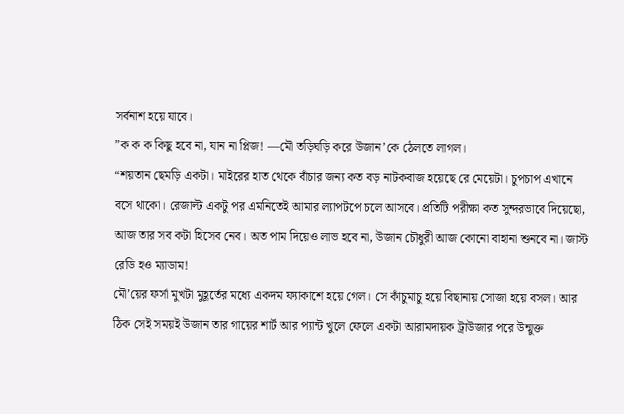সর্বনাশ হয়ে যাবে।
”ক ক ক কিছু হবে না‚ যান না প্লিজ! —মৌ তড়িঘড়ি করে উজান’কে ঠেলতে লাগল।
“শয়তান ছেমড়ি একটা। মাইরের হাত থেকে বাঁচার জন্য কত বড় নাটকবাজ হয়েছে রে মেয়েটা। চুপচাপ এখানে বসে থাকো। রেজাল্ট একটু পর এমনিতেই আমার ল্যাপটপে চলে আসবে। প্রতিটি পরীক্ষা কত সুন্দরভাবে দিয়েছো‚ আজ তার সব কটা হিসেব নেব। অত পাম দিয়েও লাভ হবে না‚ উজান চৌধুরী আজ কোনো বাহানা শুনবে না। জাস্ট রেডি হও ম্যাডাম!
মৌ’য়ের ফর্সা মুখটা মুহূর্তের মধ্যে একদম ফ্যাকাশে হয়ে গেল। সে কাঁচুমাচু হয়ে বিছানায় সোজা হয়ে বসল। আর ঠিক সেই সময়ই উজান তার গায়ের শার্ট আর প্যান্ট খুলে ফেলে একটা আরামদায়ক ট্রাউজার পরে উন্মুক্ত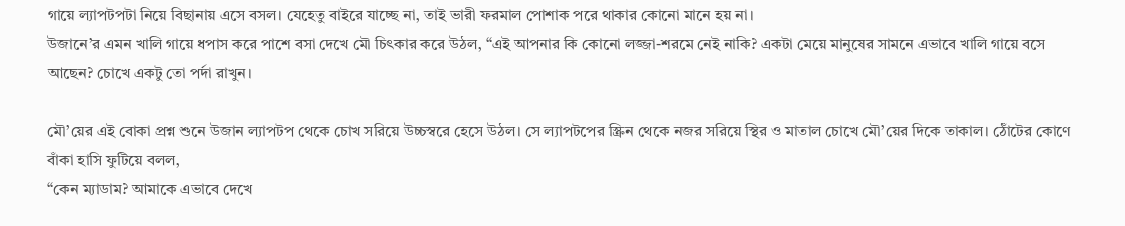গায়ে ল্যাপটপটা নিয়ে বিছানায় এসে বসল। যেহেতু বাইরে যাচ্ছে না‚ তাই ভারী ফরমাল পোশাক পরে থাকার কোনো মানে হয় না।
উজানে’র এমন খালি গায়ে ধপাস করে পাশে বসা দেখে মৌ চিৎকার করে উঠল‚ “এই আপনার কি কোনো লজ্জা-শরমে নেই নাকি? একটা মেয়ে মানুষের সামনে এভাবে খালি গায়ে বসে আছেন? চোখে একটু তো পর্দা রাখুন।

মৌ’য়ের এই বোকা প্রশ্ন শুনে উজান ল্যাপটপ থেকে চোখ সরিয়ে উচ্চস্বরে হেসে উঠল। সে ল্যাপটপের স্ক্রিন থেকে নজর সরিয়ে স্থির ও মাতাল চোখে মৌ’য়ের দিকে তাকাল। ঠোঁটের কোণে বাঁকা হাসি ফুটিয়ে বলল‚
“কেন ম্যাডাম? আমাকে এভাবে দেখে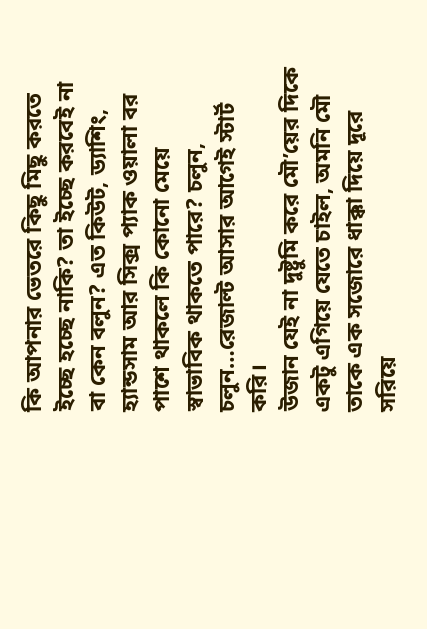কি আপনার ভেতরে কিছু মিছু করতে ইচ্ছে হচ্ছে নাকি? তা ইচ্ছে করবেই না বা কেন বলুন? এত কিউট‚ ড্যাশিং‚ হ্যান্ডসাম আর সিক্স প্যাক ওয়ালা বর পাশে থাকলে কি কোনো মেয়ে স্বাভাবিক থাকতে পারে? চলুন‚ চলুন…রেজাল্ট আসার আগেই স্টার্ট করি।
উজান যেই না দুষ্টুমি করে মৌ’য়ের দিকে একটু এগিয়ে যেতে চাইল‚ অমনি মৌ তাকে এক সজোরে ধাক্কা দিয়ে দূরে সরিয়ে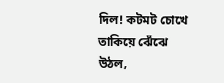দিল! কটমট চোখে তাকিয়ে ঝেঁঝে উঠল‚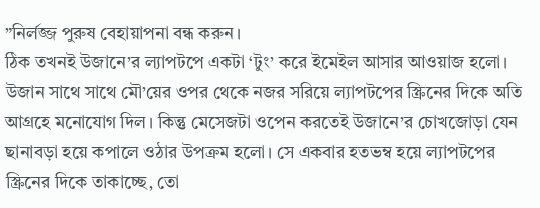”নির্লজ্জ পুরুষ বেহায়াপনা বন্ধ করুন।
ঠিক তখনই উজানে’র ল্যাপটপে একটা ‘টুং’ করে ইমেইল আসার আওয়াজ হলো। উজান সাথে সাথে মৌ’য়ের ওপর থেকে নজর সরিয়ে ল্যাপটপের স্ক্রিনের দিকে অতি আগ্রহে মনোযোগ দিল। কিন্তু মেসেজটা ওপেন করতেই উজানে’র চোখজোড়া যেন ছানাবড়া হয়ে কপালে ওঠার উপক্রম হলো। সে একবার হতভম্ব হয়ে ল্যাপটপের স্ক্রিনের দিকে তাকাচ্ছে‚ তো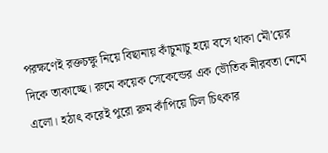পরক্ষণেই রক্তচক্ষু নিয়ে বিছানায় কাঁচুমাচু হয়ে বসে থাকা মৌ’য়ের দিকে তাকাচ্ছে। রুমে কয়েক সেকেন্ডের এক ভৌতিক নীরবতা নেমে এলো। হঠাৎ করেই পুরো রুম কাঁপিয়ে চিল চিৎকার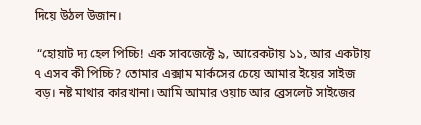দিয়ে উঠল উজান।

 “হোয়াট দ্য হেল পিচ্চি! এক সাবজেক্টে ৯‚ আরেকটায় ১১‚ আর একটায় ৭ এসব কী পিচ্চি? তোমার এক্সাম মার্কসের চেয়ে আমার ইয়ের সাইজ বড়। নষ্ট মাথার কারখানা। আমি আমার ওয়াচ আর ব্রেসলেট সাইজের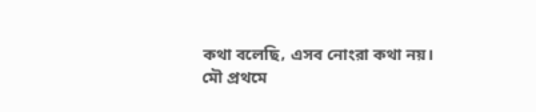কথা বলেছি‚ এসব নোংরা কথা নয়।
মৌ প্রথমে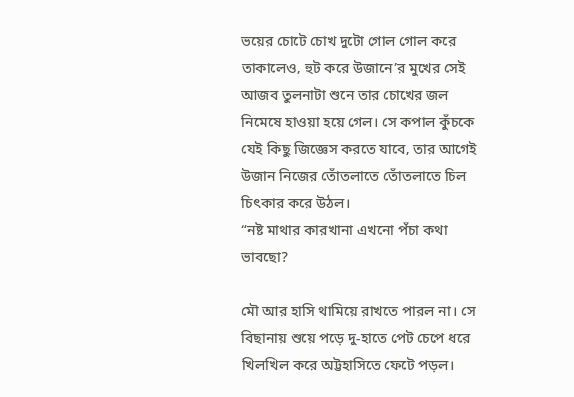ভয়ের চোটে চোখ দুটো গোল গোল করে তাকালেও‚ হুট করে উজানে’র মুখের সেই আজব তুলনাটা শুনে তার চোখের জল নিমেষে হাওয়া হয়ে গেল। সে কপাল কুঁচকে যেই কিছু জিজ্ঞেস করতে যাবে‚ তার আগেই উজান নিজের তোঁতলাতে তোঁতলাতে চিল চিৎকার করে উঠল।
“নষ্ট মাথার কারখানা এখনো পঁচা কথা ভাবছো?

মৌ আর হাসি থামিয়ে রাখতে পারল না। সে বিছানায় শুয়ে পড়ে দু-হাতে পেট চেপে ধরে খিলখিল করে অট্টহাসিতে ফেটে পড়ল।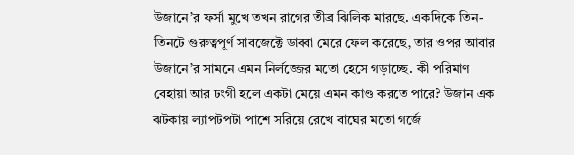উজানে’র ফর্সা মুখে তখন রাগের তীব্র ঝিলিক মারছে. একদিকে তিন-তিনটে গুরুত্বপূর্ণ সাবজেক্টে ডাব্বা মেরে ফেল করেছে‚ তার ওপর আবার উজানে’র সামনে এমন নির্লজ্জের মতো হেসে গড়াচ্ছে. কী পরিমাণ বেহায়া আর ঢংগী হলে একটা মেয়ে এমন কাণ্ড করতে পারে? উজান এক ঝটকায় ল্যাপটপটা পাশে সরিয়ে রেখে বাঘের মতো গর্জে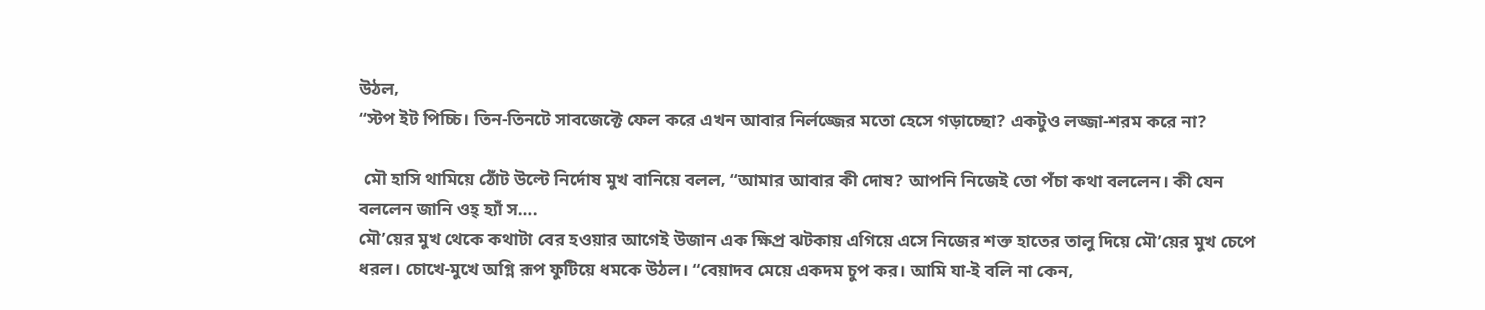উঠল‚
“স্টপ ইট পিচ্চি। তিন-তিনটে সাবজেক্টে ফেল করে এখন আবার নির্লজ্জের মতো হেসে গড়াচ্ছো? একটুও লজ্জা-শরম করে না?

 মৌ হাসি থামিয়ে ঠোঁট উল্টে নির্দোষ মুখ বানিয়ে বলল‚ “আমার আবার কী দোষ? আপনি নিজেই তো পঁচা কথা বললেন। কী যেন বললেন জানি ওহ্ হ্যাঁ স….
মৌ’য়ের মুখ থেকে কথাটা বের হওয়ার আগেই উজান এক ক্ষিপ্র ঝটকায় এগিয়ে এসে নিজের শক্ত হাতের তালু দিয়ে মৌ’য়ের মুখ চেপে ধরল। চোখে-মুখে অগ্নি রূপ ফুটিয়ে ধমকে উঠল। “বেয়াদব মেয়ে একদম চুপ কর। আমি যা-ই বলি না কেন‚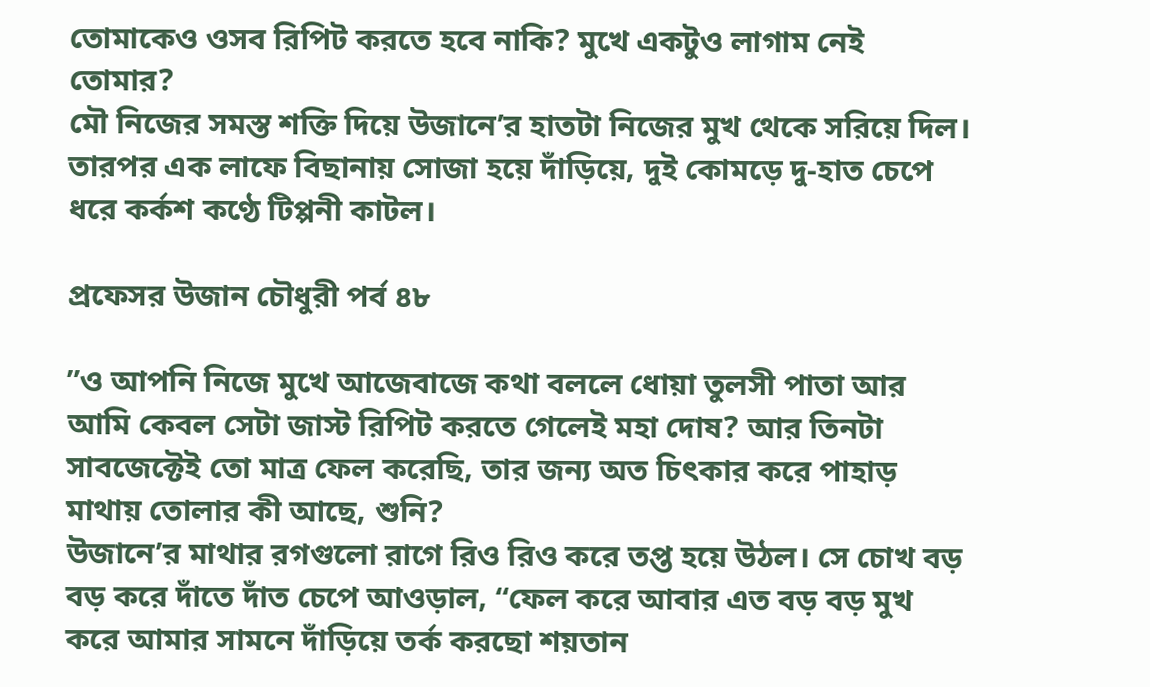তোমাকেও ওসব রিপিট করতে হবে নাকি? মুখে একটুও লাগাম নেই তোমার?
মৌ নিজের সমস্ত শক্তি দিয়ে উজানে’র হাতটা নিজের মুখ থেকে সরিয়ে দিল। তারপর এক লাফে বিছানায় সোজা হয়ে দাঁড়িয়ে‚ দুই কোমড়ে দু-হাত চেপে ধরে কর্কশ কণ্ঠে টিপ্পনী কাটল।

প্রফেসর উজান চৌধুরী পর্ব ৪৮

”ও আপনি নিজে মুখে আজেবাজে কথা বললে ধোয়া তুলসী পাতা আর আমি কেবল সেটা জাস্ট রিপিট করতে গেলেই মহা দোষ? আর তিনটা সাবজেক্টেই তো মাত্র ফেল করেছি‚ তার জন্য অত চিৎকার করে পাহাড় মাথায় তোলার কী আছে‚ শুনি?
উজানে’র মাথার রগগুলো রাগে রিও রিও করে তপ্ত হয়ে উঠল। সে চোখ বড় বড় করে দাঁতে দাঁত চেপে আওড়াল‚ “ফেল করে আবার এত বড় বড় মুখ করে আমার সামনে দাঁড়িয়ে তর্ক করছো শয়তান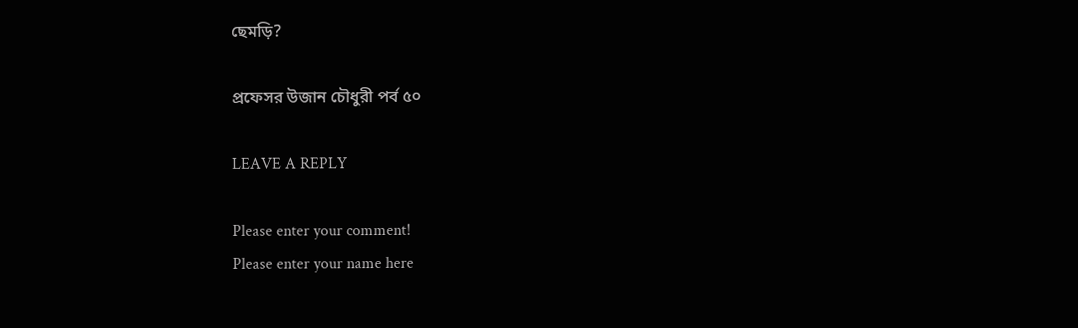ছেমড়ি?

প্রফেসর উজান চৌধুরী পর্ব ৫০

LEAVE A REPLY

Please enter your comment!
Please enter your name here